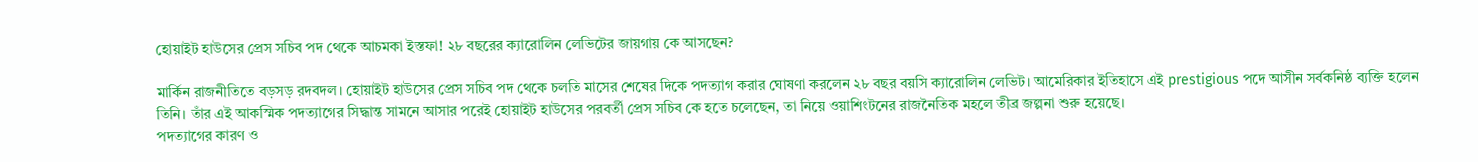হোয়াইট হাউসের প্রেস সচিব পদ থেকে আচমকা ইস্তফা! ২৮ বছরের ক্যারোলিন লেভিটের জায়গায় কে আসছেন?

মার্কিন রাজনীতিতে বড়সড় রদবদল। হোয়াইট হাউসের প্রেস সচিব পদ থেকে চলতি মাসের শেষের দিকে পদত্যাগ করার ঘোষণা করলেন ২৮ বছর বয়সি ক্যারোলিন লেভিট। আমেরিকার ইতিহাসে এই prestigious পদে আসীন সর্বকনিষ্ঠ ব্যক্তি হলেন তিনি। তাঁর এই আকস্মিক পদত্যাগের সিদ্ধান্ত সামনে আসার পরেই হোয়াইট হাউসের পরবর্তী প্রেস সচিব কে হতে চলেছেন, তা নিয়ে ওয়াশিংটনের রাজনৈতিক মহলে তীব্র জল্পনা শুরু হয়েছে।
পদত্যাগের কারণ ও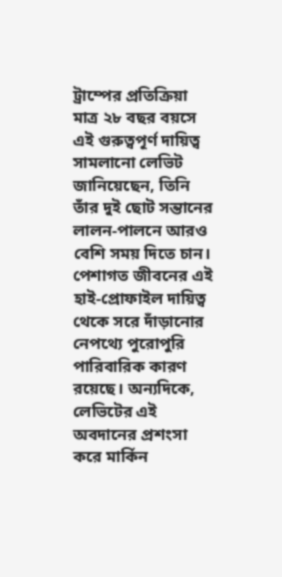ট্রাম্পের প্রতিক্রিয়া
মাত্র ২৮ বছর বয়সে এই গুরুত্বপূর্ণ দায়িত্ব সামলানো লেভিট জানিয়েছেন, তিনি তাঁর দুই ছোট সন্তানের লালন-পালনে আরও বেশি সময় দিতে চান। পেশাগত জীবনের এই হাই-প্রোফাইল দায়িত্ব থেকে সরে দাঁড়ানোর নেপথ্যে পুরোপুরি পারিবারিক কারণ রয়েছে। অন্যদিকে, লেভিটের এই অবদানের প্রশংসা করে মার্কিন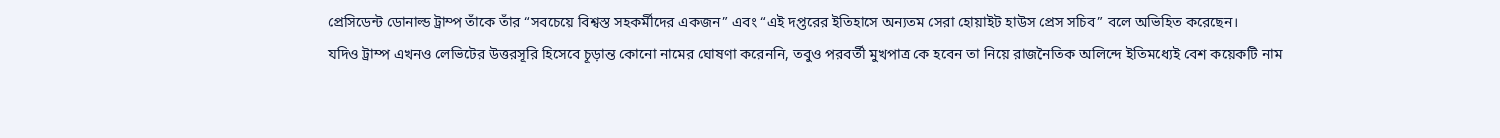প্রেসিডেন্ট ডোনাল্ড ট্রাম্প তাঁকে তাঁর “সবচেয়ে বিশ্বস্ত সহকর্মীদের একজন” এবং “এই দপ্তরের ইতিহাসে অন্যতম সেরা হোয়াইট হাউস প্রেস সচিব” বলে অভিহিত করেছেন।
যদিও ট্রাম্প এখনও লেভিটের উত্তরসূরি হিসেবে চূড়ান্ত কোনো নামের ঘোষণা করেননি, তবুও পরবর্তী মুখপাত্র কে হবেন তা নিয়ে রাজনৈতিক অলিন্দে ইতিমধ্যেই বেশ কয়েকটি নাম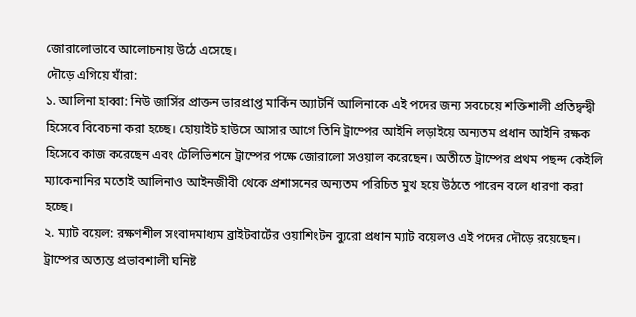জোরালোভাবে আলোচনায় উঠে এসেছে।
দৌড়ে এগিয়ে যাঁরা:
১. আলিনা হাব্বা: নিউ জার্সির প্রাক্তন ভারপ্রাপ্ত মার্কিন অ্যাটর্নি আলিনাকে এই পদের জন্য সবচেয়ে শক্তিশালী প্রতিদ্বন্দ্বী হিসেবে বিবেচনা করা হচ্ছে। হোয়াইট হাউসে আসার আগে তিনি ট্রাম্পের আইনি লড়াইয়ে অন্যতম প্রধান আইনি রক্ষক হিসেবে কাজ করেছেন এবং টেলিভিশনে ট্রাম্পের পক্ষে জোরালো সওয়াল করেছেন। অতীতে ট্রাম্পের প্রথম পছন্দ কেইলি ম্যাকেনানির মতোই আলিনাও আইনজীবী থেকে প্রশাসনের অন্যতম পরিচিত মুখ হয়ে উঠতে পারেন বলে ধারণা করা হচ্ছে।
২. ম্যাট বয়েল: রক্ষণশীল সংবাদমাধ্যম ব্রাইটবার্টের ওয়াশিংটন ব্যুরো প্রধান ম্যাট বয়েলও এই পদের দৌড়ে রয়েছেন। ট্রাম্পের অত্যন্ত প্রভাবশালী ঘনিষ্ট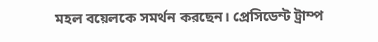মহল বয়েলকে সমর্থন করছেন। প্রেসিডেন্ট ট্রাম্প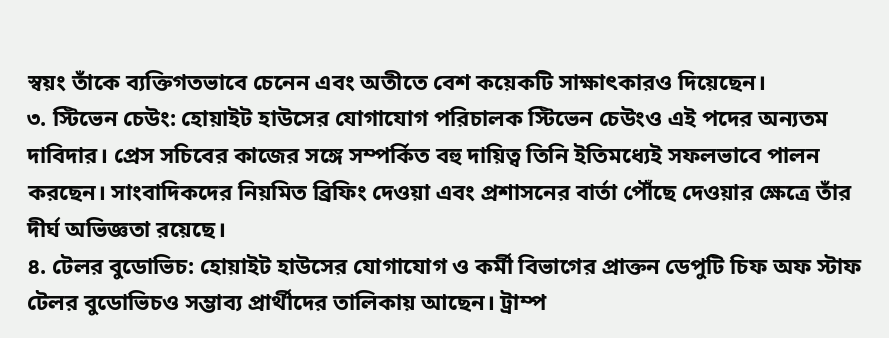স্বয়ং তাঁকে ব্যক্তিগতভাবে চেনেন এবং অতীতে বেশ কয়েকটি সাক্ষাৎকারও দিয়েছেন।
৩. স্টিভেন চেউং: হোয়াইট হাউসের যোগাযোগ পরিচালক স্টিভেন চেউংও এই পদের অন্যতম দাবিদার। প্রেস সচিবের কাজের সঙ্গে সম্পর্কিত বহু দায়িত্ব তিনি ইতিমধ্যেই সফলভাবে পালন করছেন। সাংবাদিকদের নিয়মিত ব্রিফিং দেওয়া এবং প্রশাসনের বার্তা পৌঁছে দেওয়ার ক্ষেত্রে তাঁর দীর্ঘ অভিজ্ঞতা রয়েছে।
৪. টেলর বুডোভিচ: হোয়াইট হাউসের যোগাযোগ ও কর্মী বিভাগের প্রাক্তন ডেপুটি চিফ অফ স্টাফ টেলর বুডোভিচও সম্ভাব্য প্রার্থীদের তালিকায় আছেন। ট্রাম্প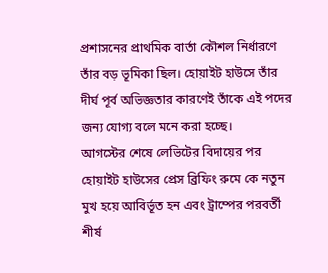প্রশাসনের প্রাথমিক বার্তা কৌশল নির্ধারণে তাঁর বড় ভূমিকা ছিল। হোয়াইট হাউসে তাঁর দীর্ঘ পূর্ব অভিজ্ঞতার কারণেই তাঁকে এই পদের জন্য যোগ্য বলে মনে করা হচ্ছে।
আগস্টের শেষে লেভিটের বিদায়ের পর হোয়াইট হাউসের প্রেস ব্রিফিং রুমে কে নতুন মুখ হয়ে আবির্ভূত হন এবং ট্রাম্পের পরবর্তী শীর্ষ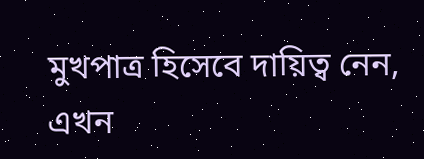মুখপাত্র হিসেবে দায়িত্ব নেন, এখন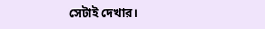সেটাই দেখার।